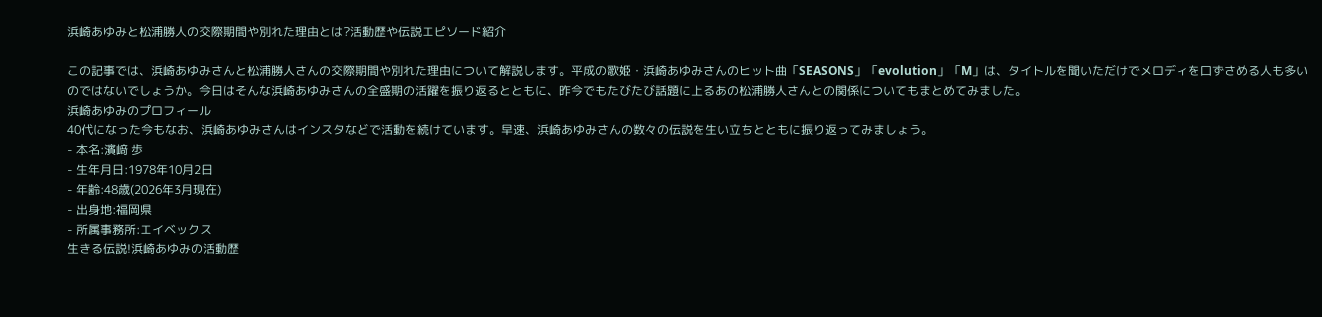浜崎あゆみと松浦勝人の交際期間や別れた理由とは?活動歴や伝説エピソード紹介

この記事では、浜崎あゆみさんと松浦勝人さんの交際期間や別れた理由について解説します。平成の歌姫・浜崎あゆみさんのヒット曲「SEASONS」「evolution」「M」は、タイトルを聞いただけでメロディを口ずさめる人も多いのではないでしょうか。今日はそんな浜崎あゆみさんの全盛期の活躍を振り返るとともに、昨今でもたびたび話題に上るあの松浦勝人さんとの関係についてもまとめてみました。
浜崎あゆみのプロフィール
40代になった今もなお、浜崎あゆみさんはインスタなどで活動を続けています。早速、浜崎あゆみさんの数々の伝説を生い立ちとともに振り返ってみましょう。
- 本名:濱﨑 歩
- 生年月日:1978年10月2日
- 年齢:48歳(2026年3月現在)
- 出身地:福岡県
- 所属事務所:エイベックス
生きる伝説!浜崎あゆみの活動歴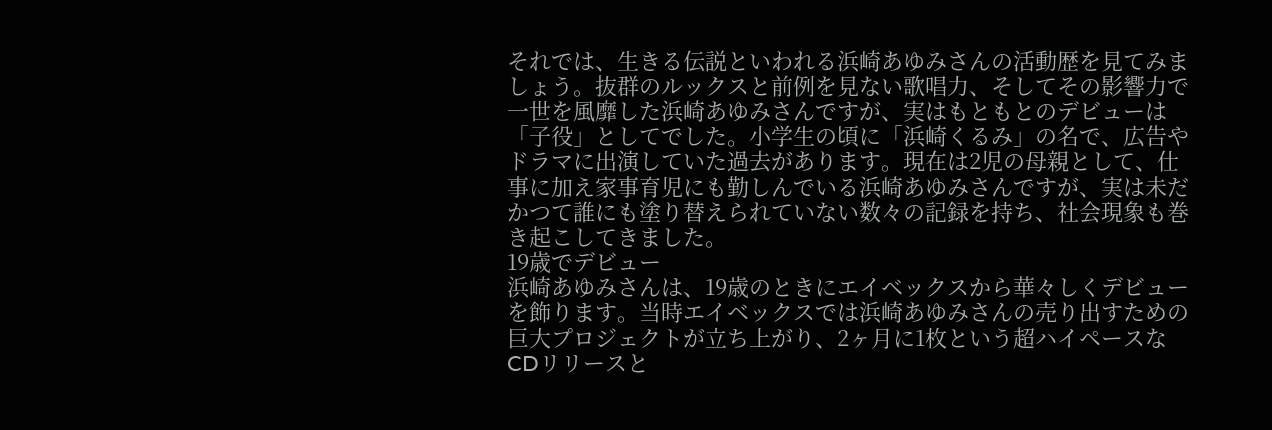それでは、生きる伝説といわれる浜崎あゆみさんの活動歴を見てみましょう。抜群のルックスと前例を見ない歌唱力、そしてその影響力で一世を風靡した浜崎あゆみさんですが、実はもともとのデビューは「子役」としてでした。小学生の頃に「浜崎くるみ」の名で、広告やドラマに出演していた過去があります。現在は2児の母親として、仕事に加え家事育児にも勤しんでいる浜崎あゆみさんですが、実は未だかつて誰にも塗り替えられていない数々の記録を持ち、社会現象も巻き起こしてきました。
19歳でデビュー
浜崎あゆみさんは、19歳のときにエイベックスから華々しくデビューを飾ります。当時エイベックスでは浜崎あゆみさんの売り出すための巨大プロジェクトが立ち上がり、2ヶ月に1枚という超ハイペースなCDリリースと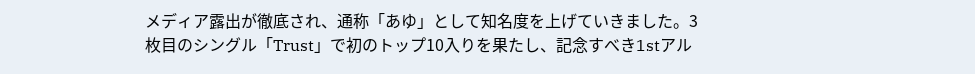メディア露出が徹底され、通称「あゆ」として知名度を上げていきました。3枚目のシングル「Trust」で初のトップ10入りを果たし、記念すべき1stアル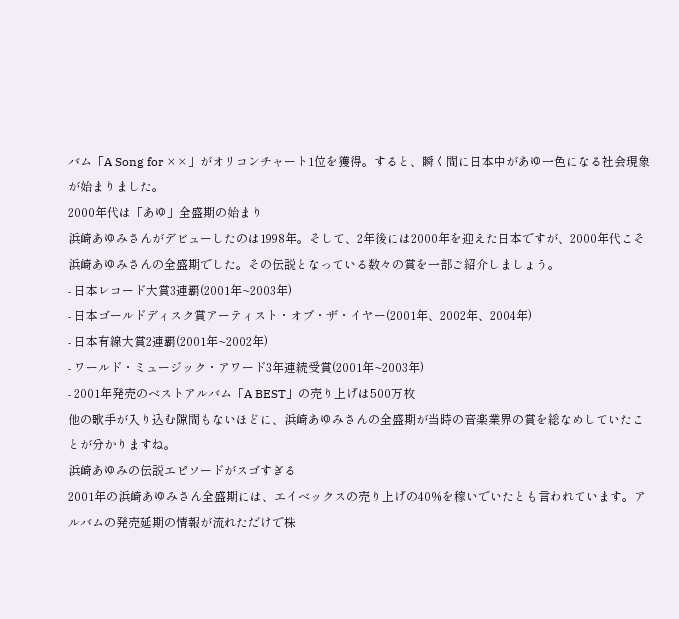バム「A Song for ××」がオリコンチャート1位を獲得。すると、瞬く間に日本中があゆ一色になる社会現象が始まりました。
2000年代は「あゆ」全盛期の始まり
浜崎あゆみさんがデビューしたのは1998年。そして、2年後には2000年を迎えた日本ですが、2000年代こそ浜崎あゆみさんの全盛期でした。その伝説となっている数々の賞を一部ご紹介しましょう。
- 日本レコード大賞3連覇(2001年~2003年)
- 日本ゴールドディスク賞アーティスト・オブ・ザ・イヤー(2001年、2002年、2004年)
- 日本有線大賞2連覇(2001年~2002年)
- ワールド・ミュージック・アワード3年連続受賞(2001年~2003年)
- 2001年発売のベストアルバム「A BEST」の売り上げは500万枚
他の歌手が入り込む隙間もないほどに、浜崎あゆみさんの全盛期が当時の音楽業界の賞を総なめしていたことが分かりますね。
浜崎あゆみの伝説エピソードがスゴすぎる
2001年の浜崎あゆみさん全盛期には、エイベックスの売り上げの40%を稼いでいたとも言われています。アルバムの発売延期の情報が流れただけで株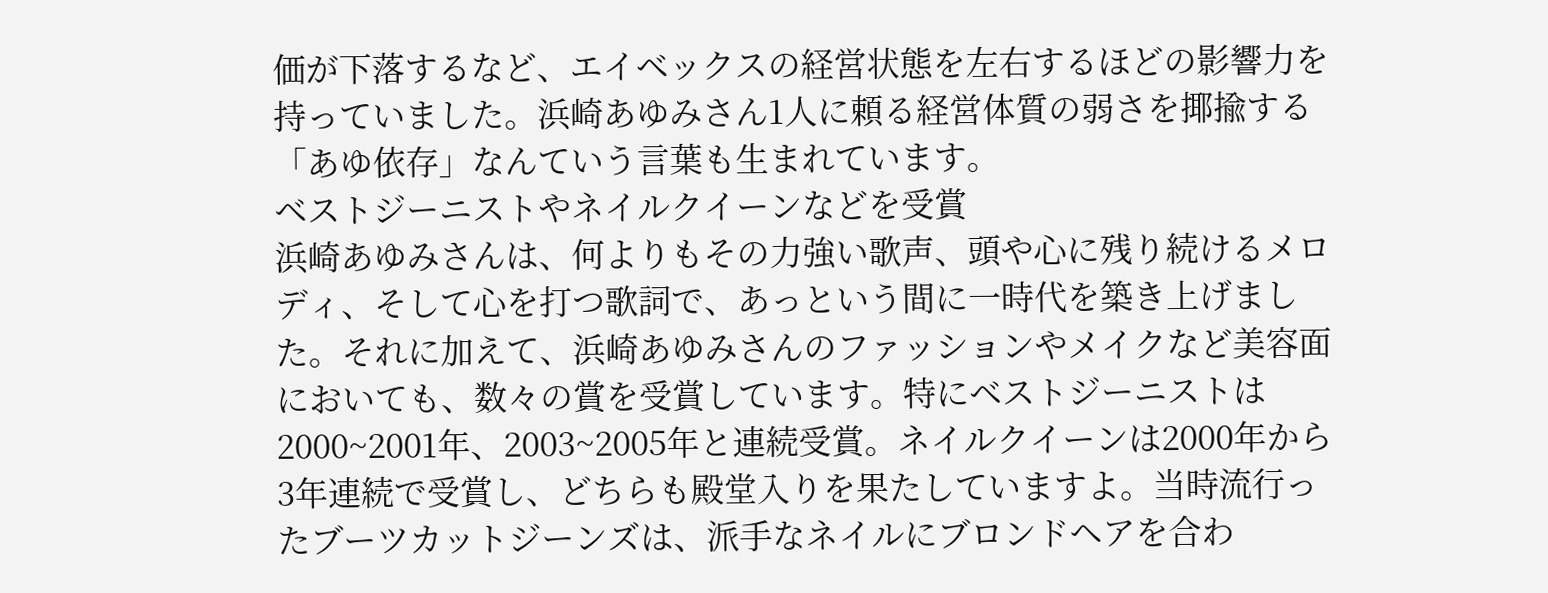価が下落するなど、エイベックスの経営状態を左右するほどの影響力を持っていました。浜崎あゆみさん1人に頼る経営体質の弱さを揶揄する「あゆ依存」なんていう言葉も生まれています。
ベストジーニストやネイルクイーンなどを受賞
浜崎あゆみさんは、何よりもその力強い歌声、頭や心に残り続けるメロディ、そして心を打つ歌詞で、あっという間に一時代を築き上げました。それに加えて、浜崎あゆみさんのファッションやメイクなど美容面においても、数々の賞を受賞しています。特にベストジーニストは2000~2001年、2003~2005年と連続受賞。ネイルクイーンは2000年から3年連続で受賞し、どちらも殿堂入りを果たしていますよ。当時流行ったブーツカットジーンズは、派手なネイルにブロンドヘアを合わ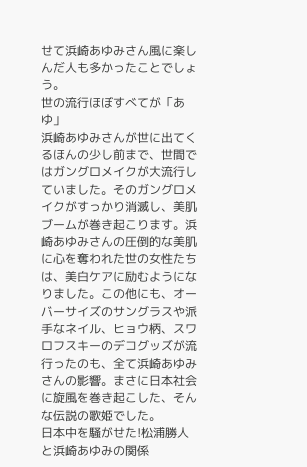せて浜崎あゆみさん風に楽しんだ人も多かったことでしょう。
世の流行ほぼすべてが「あゆ」
浜崎あゆみさんが世に出てくるほんの少し前まで、世間ではガングロメイクが大流行していました。そのガングロメイクがすっかり消滅し、美肌ブームが巻き起こります。浜崎あゆみさんの圧倒的な美肌に心を奪われた世の女性たちは、美白ケアに励むようになりました。この他にも、オーバーサイズのサングラスや派手なネイル、ヒョウ柄、スワロフスキーのデコグッズが流行ったのも、全て浜崎あゆみさんの影響。まさに日本社会に旋風を巻き起こした、そんな伝説の歌姫でした。
日本中を騒がせた!松浦勝人と浜崎あゆみの関係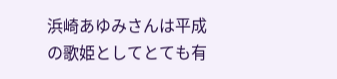浜崎あゆみさんは平成の歌姫としてとても有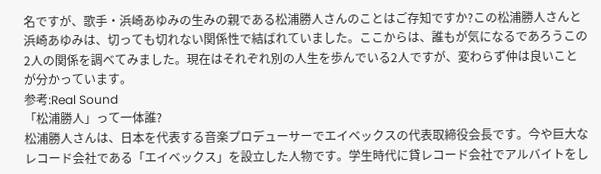名ですが、歌手・浜崎あゆみの生みの親である松浦勝人さんのことはご存知ですか?この松浦勝人さんと浜崎あゆみは、切っても切れない関係性で結ばれていました。ここからは、誰もが気になるであろうこの2人の関係を調べてみました。現在はそれぞれ別の人生を歩んでいる2人ですが、変わらず仲は良いことが分かっています。
参考:Real Sound
「松浦勝人」って一体誰?
松浦勝人さんは、日本を代表する音楽プロデューサーでエイベックスの代表取締役会長です。今や巨大なレコード会社である「エイベックス」を設立した人物です。学生時代に貸レコード会社でアルバイトをし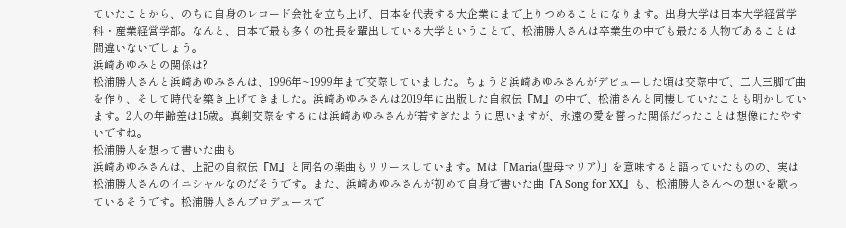ていたことから、のちに自身のレコード会社を立ち上げ、日本を代表する大企業にまで上りつめることになります。出身大学は日本大学経営学科・産業経営学部。なんと、日本で最も多くの社長を輩出している大学ということで、松浦勝人さんは卒業生の中でも最たる人物であることは間違いないでしょう。
浜崎あゆみとの関係は?
松浦勝人さんと浜崎あゆみさんは、1996年~1999年まで交際していました。ちょうど浜崎あゆみさんがデビューした頃は交際中で、二人三脚で曲を作り、そして時代を築き上げてきました。浜崎あゆみさんは2019年に出版した自叙伝『M』の中で、松浦さんと同棲していたことも明かしています。2人の年齢差は15歳。真剣交際をするには浜崎あゆみさんが若すぎたように思いますが、永遠の愛を誓った関係だったことは想像にたやすいですね。
松浦勝人を想って書いた曲も
浜崎あゆみさんは、上記の自叙伝『M』と同名の楽曲もリリースしています。Mは「Maria(聖母マリア)」を意味すると語っていたものの、実は松浦勝人さんのイニシャルなのだそうです。また、浜崎あゆみさんが初めて自身で書いた曲『A Song for XX』も、松浦勝人さんへの想いを歌っているそうです。松浦勝人さんプロデュースで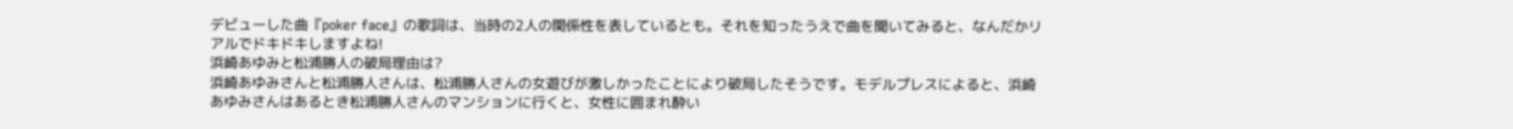デビューした曲『poker face』の歌詞は、当時の2人の関係性を表しているとも。それを知ったうえで曲を聞いてみると、なんだかリアルでドキドキしますよね!
浜崎あゆみと松浦勝人の破局理由は?
浜崎あゆみさんと松浦勝人さんは、松浦勝人さんの女遊びが激しかったことにより破局したそうです。モデルプレスによると、浜崎あゆみさんはあるとき松浦勝人さんのマンションに行くと、女性に囲まれ酔い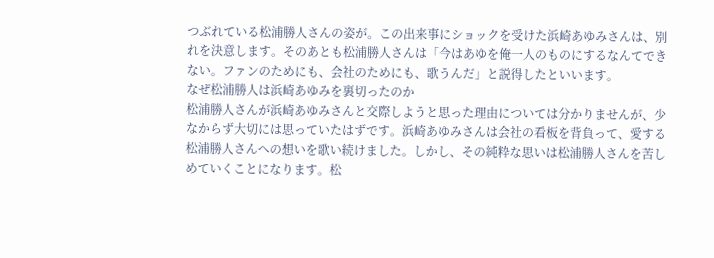つぶれている松浦勝人さんの姿が。この出来事にショックを受けた浜崎あゆみさんは、別れを決意します。そのあとも松浦勝人さんは「今はあゆを俺一人のものにするなんてできない。ファンのためにも、会社のためにも、歌うんだ」と説得したといいます。
なぜ松浦勝人は浜崎あゆみを裏切ったのか
松浦勝人さんが浜崎あゆみさんと交際しようと思った理由については分かりませんが、少なからず大切には思っていたはずです。浜崎あゆみさんは会社の看板を背負って、愛する松浦勝人さんへの想いを歌い続けました。しかし、その純粋な思いは松浦勝人さんを苦しめていくことになります。松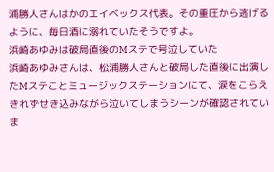浦勝人さんはかのエイベックス代表。その重圧から逃げるように、毎日酒に溺れていたそうですよ。
浜崎あゆみは破局直後のMステで号泣していた
浜崎あゆみさんは、松浦勝人さんと破局した直後に出演したMステことミュージックステーションにて、涙をこらえきれずせき込みながら泣いてしまうシーンが確認されていま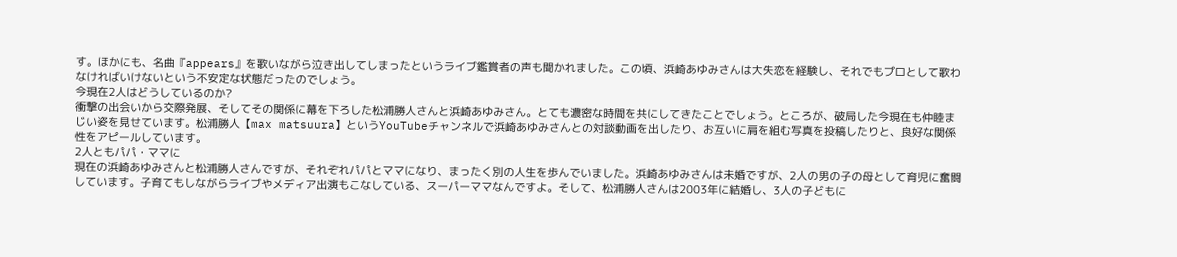す。ほかにも、名曲『appears』を歌いながら泣き出してしまったというライブ鑑賞者の声も聞かれました。この頃、浜崎あゆみさんは大失恋を経験し、それでもプロとして歌わなければいけないという不安定な状態だったのでしょう。
今現在2人はどうしているのか?
衝撃の出会いから交際発展、そしてその関係に幕を下ろした松浦勝人さんと浜崎あゆみさん。とても濃密な時間を共にしてきたことでしょう。ところが、破局した今現在も仲睦まじい姿を見せています。松浦勝人【max matsuura】というYouTubeチャンネルで浜崎あゆみさんとの対談動画を出したり、お互いに肩を組む写真を投稿したりと、良好な関係性をアピールしています。
2人ともパパ・ママに
現在の浜崎あゆみさんと松浦勝人さんですが、それぞれパパとママになり、まったく別の人生を歩んでいました。浜崎あゆみさんは未婚ですが、2人の男の子の母として育児に奮闘しています。子育てもしながらライブやメディア出演もこなしている、スーパーママなんですよ。そして、松浦勝人さんは2003年に結婚し、3人の子どもに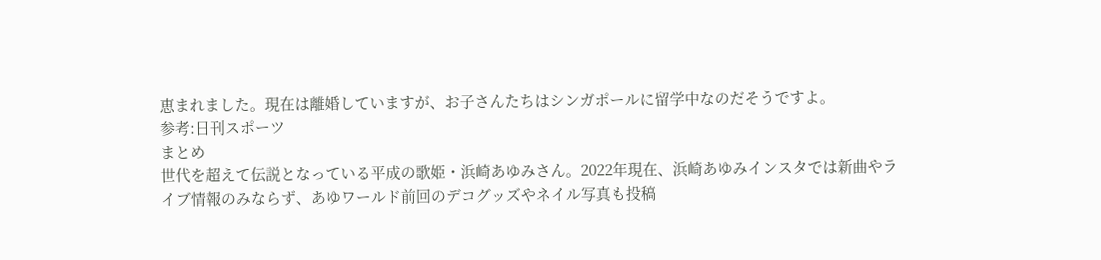恵まれました。現在は離婚していますが、お子さんたちはシンガポールに留学中なのだそうですよ。
参考:日刊スポーツ
まとめ
世代を超えて伝説となっている平成の歌姫・浜崎あゆみさん。2022年現在、浜崎あゆみインスタでは新曲やライブ情報のみならず、あゆワールド前回のデコグッズやネイル写真も投稿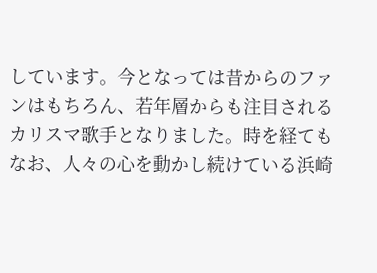しています。今となっては昔からのファンはもちろん、若年層からも注目されるカリスマ歌手となりました。時を経てもなお、人々の心を動かし続けている浜崎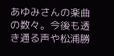あゆみさんの楽曲の数々。今後も透き通る声や松浦勝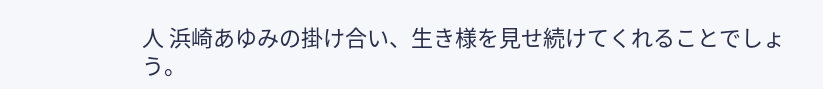人 浜崎あゆみの掛け合い、生き様を見せ続けてくれることでしょう。